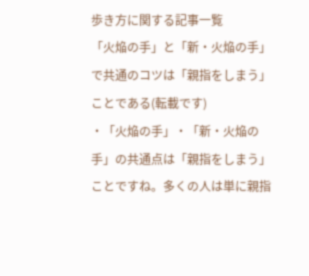歩き方に関する記事一覧
「火焔の手」と「新・火焔の手」で共通のコツは「親指をしまう」ことである(転載です)
・「火焔の手」・「新・火焔の手」の共通点は「親指をしまう」ことですね。多くの人は単に親指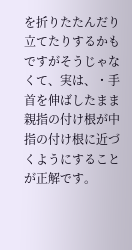を折りたたんだり立てたりするかもですがそうじゃなくて、実は、・手首を伸ばしたまま親指の付け根が中指の付け根に近づくようにすることが正解です。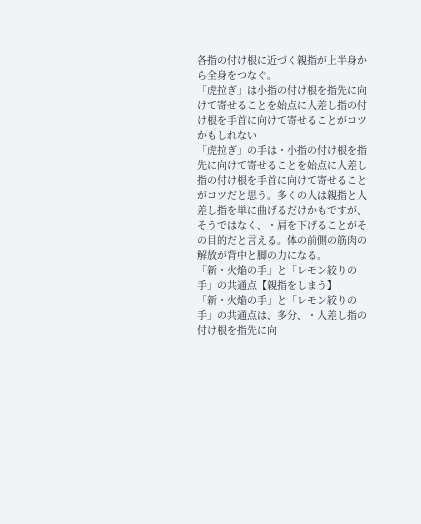各指の付け根に近づく親指が上半身から全身をつなぐ。
「虎拉ぎ」は小指の付け根を指先に向けて寄せることを始点に人差し指の付け根を手首に向けて寄せることがコツかもしれない
「虎拉ぎ」の手は・小指の付け根を指先に向けて寄せることを始点に人差し指の付け根を手首に向けて寄せることがコツだと思う。多くの人は親指と人差し指を単に曲げるだけかもですが、そうではなく、・肩を下げることがその目的だと言える。体の前側の筋肉の解放が背中と脚の力になる。
「新・火焔の手」と「レモン絞りの手」の共通点【親指をしまう】
「新・火焔の手」と「レモン絞りの手」の共通点は、多分、・人差し指の付け根を指先に向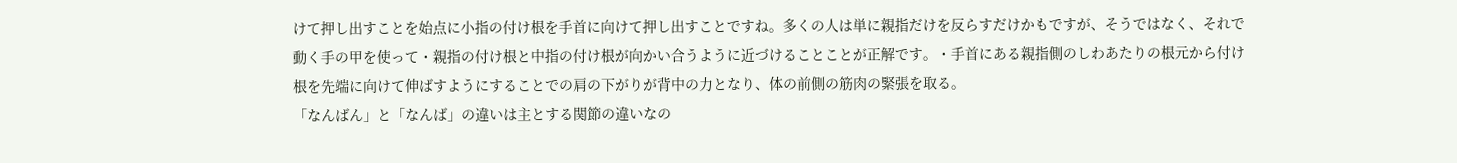けて押し出すことを始点に小指の付け根を手首に向けて押し出すことですね。多くの人は単に親指だけを反らすだけかもですが、そうではなく、それで動く手の甲を使って・親指の付け根と中指の付け根が向かい合うように近づけることことが正解です。・手首にある親指側のしわあたりの根元から付け根を先端に向けて伸ばすようにすることでの肩の下がりが背中の力となり、体の前側の筋肉の緊張を取る。
「なんばん」と「なんば」の違いは主とする関節の違いなの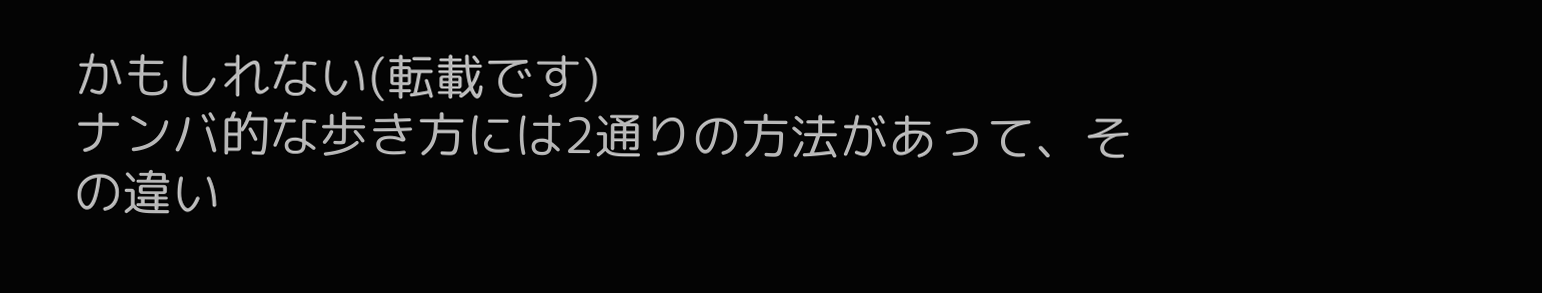かもしれない(転載です)
ナンバ的な歩き方には2通りの方法があって、その違い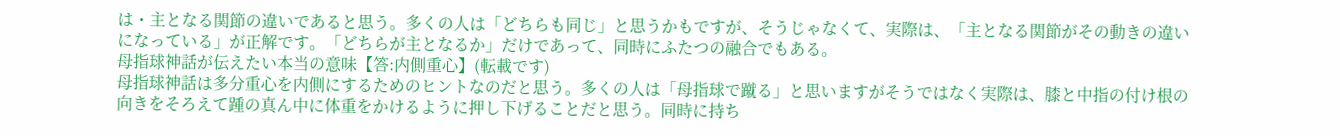は・主となる関節の違いであると思う。多くの人は「どちらも同じ」と思うかもですが、そうじゃなくて、実際は、「主となる関節がその動きの違いになっている」が正解です。「どちらが主となるか」だけであって、同時にふたつの融合でもある。
母指球神話が伝えたい本当の意味【答:内側重心】(転載です)
母指球神話は多分重心を内側にするためのヒントなのだと思う。多くの人は「母指球で蹴る」と思いますがそうではなく実際は、膝と中指の付け根の向きをそろえて踵の真ん中に体重をかけるように押し下げることだと思う。同時に持ち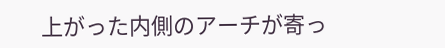上がった内側のアーチが寄っ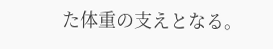た体重の支えとなる。